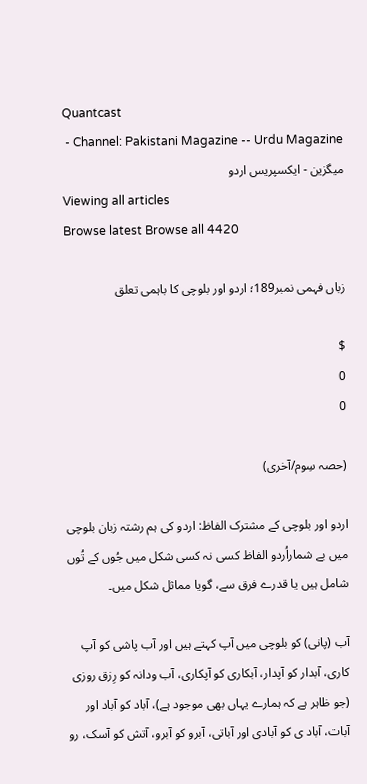Quantcast
Channel: Pakistani Magazine -- Urdu Magazine - میگزین - ایکسپریس اردو
Viewing all articles
Browse latest Browse all 4420

زباں فہمی نمبر189؛ اردو اور بلوچی کا باہمی تعلق

$
0
0

(حصہ سِوم/آخری)

اردو اور بلوچی کے مشترک الفاظ: اردو کی ہم رشتہ زبان بلوچی میں بے شماراُردو الفاظ کسی نہ کسی شکل میں جُوں کے تُوں شامل ہیں یا قدرے فرق سے، گویا مماثل شکل میں۔

آب (پانی) کو بلوچی میں آپ کہتے ہیں اور آب پاشی کو آپ کاری، آبدار کو آپدار، آبکاری کو آپکاری، آب ودانہ کو رِزق روزی (جو ظاہر ہے کہ ہمارے یہاں بھی موجود ہے)، آباد کو آباد اور آبات، آباد ی کو آبادی اور آباتی، آبرو کو آبرو، آتش کو آسک، رو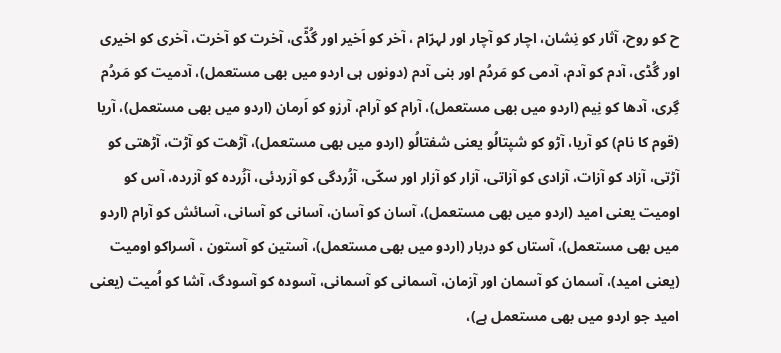ح کو روح، آثار کو نِشان، اچار کو آچار اور لہرّام ، آخر کو اَخیر اور گُڈّی، آخرت کو آخرت، آخری کو اخیری اور گُڈی، آدم کو آدم، آدمی کو مَردُم اور بنی آدم (دونوں ہی اردو میں بھی مستعمل)، آدمیت کو مَردُم گِری، آدھا کو نِیم (اردو میں بھی مستعمل)، آرام کو آرام، آرزو کو اَرمان (اردو میں بھی مستعمل)، آریا (قوم کا نام) کو آریا، آڑو کو شپتالُو یعنی شفتالُو (اردو میں بھی مستعمل)، آڑھت کو آڑت، آڑھتی کو آڑتی، آزاد کو آزات، آزادی کو آزاتی، آزار کو آزار اور سکّی، آزُردگی کو آزردئی، آزُردہ کو آزردہ، آس کو اومیت یعنی امید (اردو میں بھی مستعمل)، آسان کو آسان، آسانی کو آسانی، آسائش کو آرام (اردو میں بھی مستعمل)، آستاں کو دربار (اردو میں بھی مستعمل)، آستین کو آستون ، آسراکو اومیت (یعنی امید)، آسمان کو آسمان اور آزمان، آسمانی کو آسمانی، آسودہ کو آسودگ، آشا کو اُمیت (یعنی امید جو اردو میں بھی مستعمل ہے)،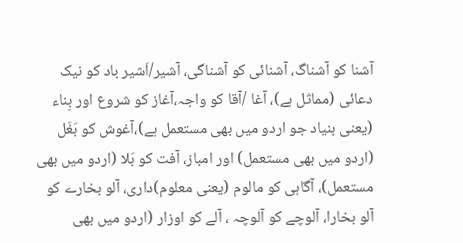آشنا کو آشناگ، آشنائی کو آشناگی، آشیر/اَشیر باد کو نیک دعائی (مماثل ہے)، آغا /آقا کو واجہ،آغاز کو شروع اور بِناء (یعنی بنیاد جو اردو میں بھی مستعمل ہے)،آغوش کو بَغَل (اردو میں بھی مستعمل) اور امباز، آفت کو بَلا (اردو میں بھی مستعمل)، آگاہی کو مالوم (یعنی معلوم)داری، آلو بخارے کو آلو بخارا، آلوچے کو آلوچہ ، آلے کو اوزار (اردو میں بھی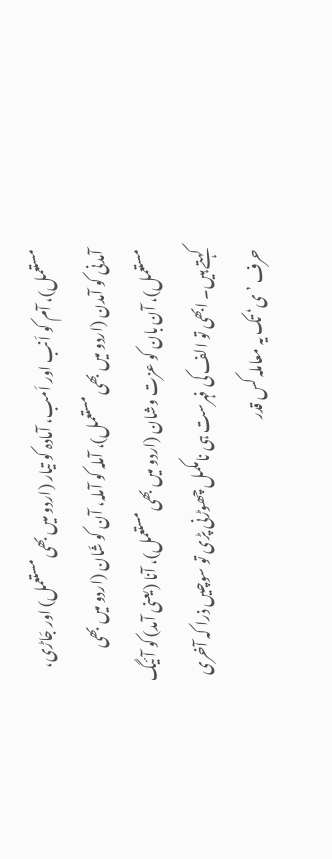مستعمل)، آم کو اَنب اور اَمب، آمادہ کو تیار (اردو میں بھی مستعمل) اور جَاڑی، آمدنی کو آمدن (اردو میں بھی مستعمل)، آملہ کو آملہ، آن کو شَان (اردو میں بھی مستعمل)، آن بان کو عزت وشان (اردو میں بھی مستعمل)، آنا (یعنی آمد) کو آئیگ کہتے ہیں۔ ابھی تو الف کی فہرست ہی نامکمل چھوڑنی پڑی تو سوچیں ذرا کہ آخری حرف ’ی‘ تک یہ معاملہ کس قدر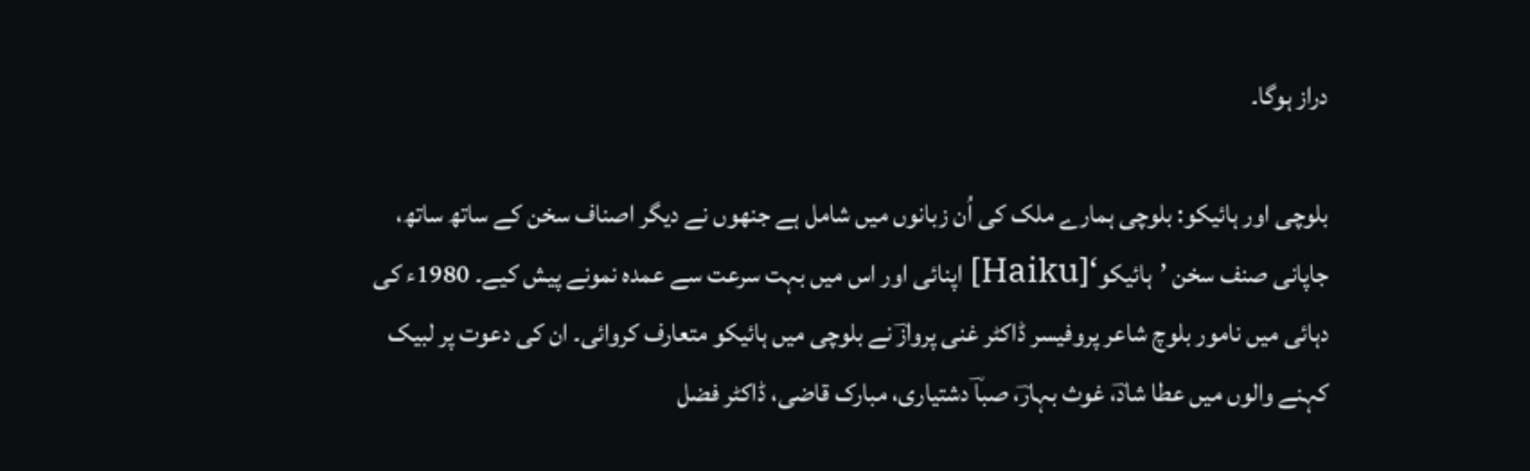دراز ہوگا۔

بلوچی اور ہائیکو: بلوچی ہمارے ملک کی اُن زبانوں میں شامل ہے جنھوں نے دیگر اصناف سخن کے ساتھ ساتھ، جاپانی صنف سخن ’ہائیکو‘[Haiku] اپنائی اور اس میں بہت سرعت سے عمدہ نمونے پیش کیے۔ 1980ء کی دہائی میں نامور بلوچ شاعر پروفیسر ڈاکٹر غنی پروازؔ نے بلوچی میں ہائیکو متعارف کروائی۔ ان کی دعوت پر لبیک کہنے والوں میں عطا شادؔ، غوث بہارؔ، صباؔ دشتیاری، مبارک قاضی، ڈاکٹر فضل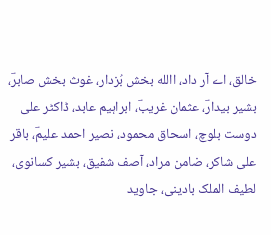خالق، اے آر داد، االله بخش بُزدار، غوث بخش صابرؔ، بشیر بیدارؔ، عثمان غریبؔ، ابراہیم عابد، ڈاکٹر علی دوست بلوچ، اسحاق محمود، نصیر احمد علیمؔ، باقر علی شاکر، ضامن مراد، آصف شفیق، بشیر کسانوی، لطیف الملک بادینی، جاوید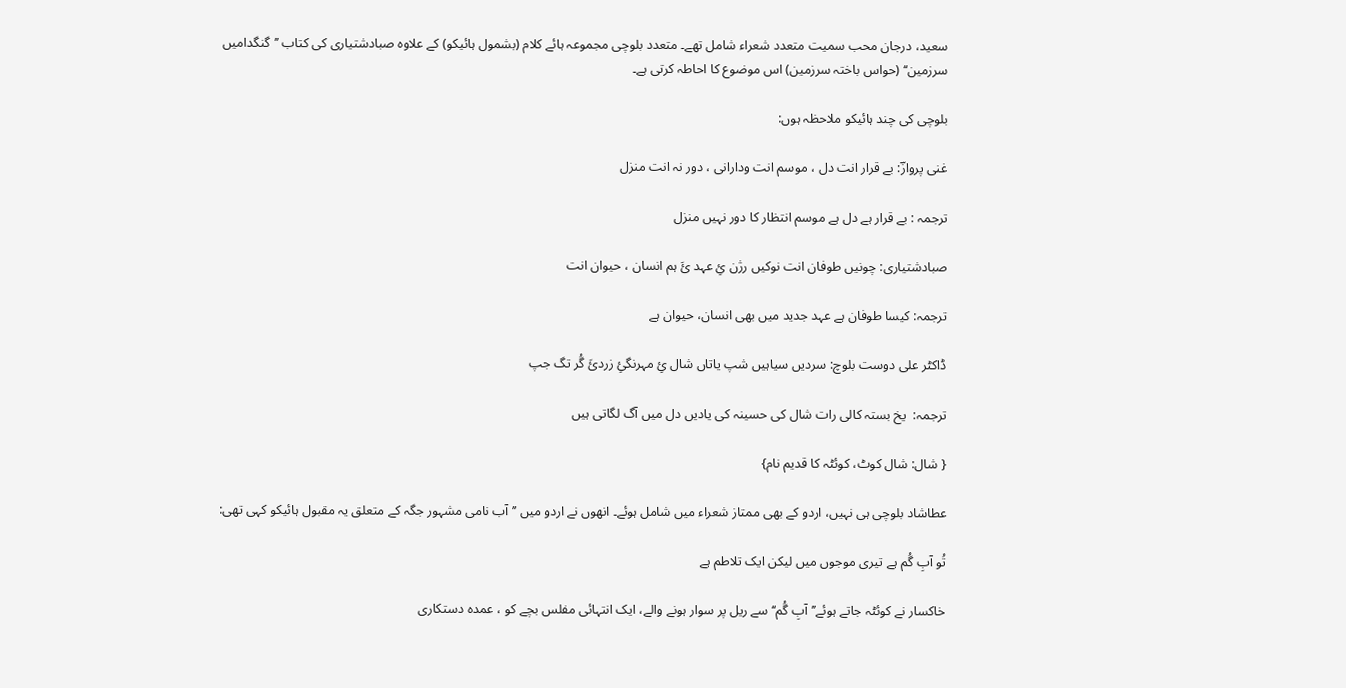سعید، درجان محب سمیت متعدد شعراء شامل تھے۔ متعدد بلوچی مجموعہ ہائے کلام (بشمول ہائیکو) کے علاوہ صبادشتیاری کی کتاب ’’گنگدامیں سرزمین‘‘ (حواس باختہ سرزمین) اس موضوع کا احاطہ کرتی ہے۔

بلوچی کی چند ہائیکو ملاحظہ ہوں:

غنی پروازؔ: بے قرار انت دل ، موسم انت ودارانی ، دور نہ انت منزل

ترجمہ : بے قرار ہے دل ہے موسم انتظار کا دور نہیں منزل

صبادشتیاری: چونیں طوفان انت نوکیں رژن ئِ عہد ئَ ہم انسان ، حیوان انت

ترجمہ: کیسا طوفان ہے عہد جدید میں بھی انسان، حیوان ہے

ڈاکٹر علی دوست بلوچ: سردیں سیاہیں شپ یاتاں شال ئِ مہرنگئِ زردئَ گُر تگ جپ

ترجمہ:  یخ بستہ کالی رات شال کی حسینہ کی یادیں دل میں آگ لگاتی ہیں

{ شال: شال کوٹ، کوئٹہ کا قدیم نام}

عطاشاد بلوچی ہی نہیں، اردو کے بھی ممتاز شعراء میں شامل ہوئے۔ انھوں نے اردو میں ’’آب نامی مشہور جگہ کے متعلق یہ مقبول ہائیکو کہی تھی:

تُو آبِ گُم ہے تیری موجوں میں لیکن ایک تلاطم ہے

خاکسار نے کوئٹہ جاتے ہوئے’’آبِ گُم‘‘ سے ریل پر سوار ہونے والے، ایک انتہائی مفلس بچے کو ، عمدہ دستکاری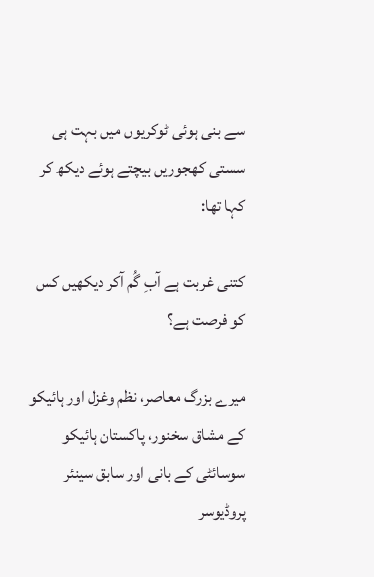سے بنی ہوئی ٹوکریوں میں بہت ہی سستی کھجوریں بیچتے ہوئے دیکھ کر کہا تھا:

کتنی غربت ہے آبِ گُم آکر دیکھیں کس کو فرصت ہے؟

میرے بزرگ معاصر، نظم وغزل اور ہائیکو کے مشاق سخنور، پاکستان ہائیکو سوسائٹی کے بانی اور سابق سینئر پروڈیوسر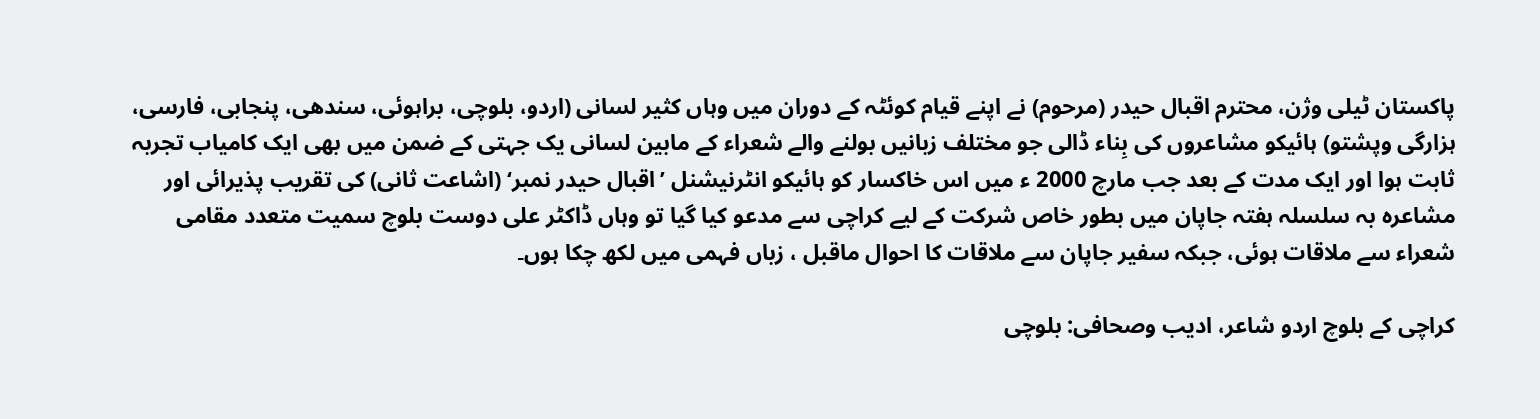پاکستان ٹیلی وژن، محترم اقبال حیدر (مرحوم) نے اپنے قیام کوئٹہ کے دوران میں وہاں کثیر لسانی (اردو، بلوچی، براہوئی، سندھی، پنجابی، فارسی، ہزارگی وپشتو) ہائیکو مشاعروں کی بِناء ڈالی جو مختلف زبانیں بولنے والے شعراء کے مابین لسانی یک جہتی کے ضمن میں بھی ایک کامیاب تجربہ ثابت ہوا اور ایک مدت کے بعد جب مارچ 2000 ء میں اس خاکسار کو ہائیکو انٹرنیشنل ’اقبال حیدر نمبر‘ (اشاعت ثانی) کی تقریب پذیرائی اور مشاعرہ بہ سلسلہ ہفتہ جاپان میں بطور خاص شرکت کے لیے کراچی سے مدعو کیا گیا تو وہاں ڈاکٹر علی دوست بلوچ سمیت متعدد مقامی شعراء سے ملاقات ہوئی، جبکہ سفیر جاپان سے ملاقات کا احوال ماقبل ، زباں فہمی میں لکھ چکا ہوں۔

کراچی کے بلوچ اردو شاعر، ادیب وصحافی: بلوچی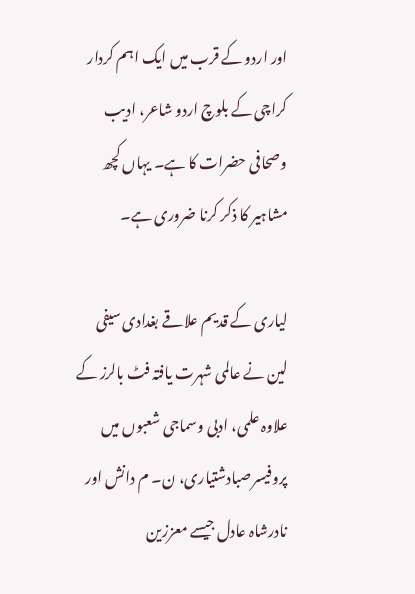اور اردو کے قرب میں ایک اہم کردار کراچی کے بلوچ اردو شاعر، ادیب وصحافی حضرات کا ہے۔ یہاں کچھ مشاہیر کا ذکر کرنا ضروری ہے۔

لیاری کے قدیم علاقے بغدادی سیفی لین نے عالمی شہرت یافتہ فٹ بالرز کے علاوہ علمی، ادبی وسماجی شعبوں میں پروفیسرصبادشتیاری، ن۔ م دانش اور نادرشاہ عادل جیسے معززین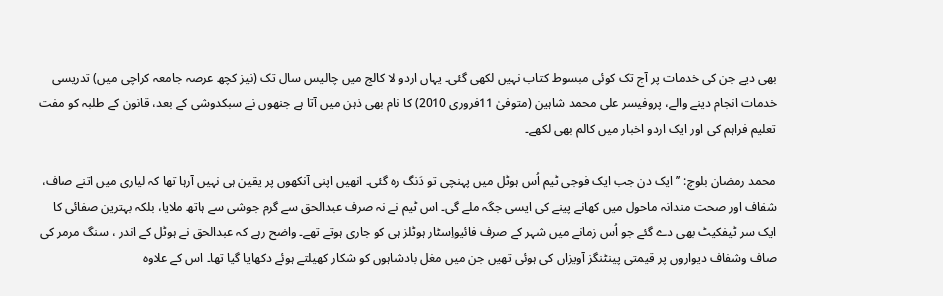بھی دیے جن کی خدمات پر آج تک کوئی مبسوط کتاب نہیں لکھی گئی۔ یہاں اردو لا کالج میں چالیس سال تک (نیز کچھ عرصہ جامعہ کراچی میں) تدریسی خدمات انجام دینے والے، پروفیسر علی محمد شاہین (متوفیٰ 11فروری 2010) کا نام بھی ذہن میں آتا ہے جنھوں نے سبکدوشی کے بعد، قانون کے طلبہ کو مفت تعلیم فراہم کی اور ایک اردو اخبار میں کالم بھی لکھے۔

محمد رمضان بلوچ: ’’ایک دن جب ایک فوجی ٹیم اُس ہوٹل میں پہنچی تو دَنگ رہ گئی۔ انھیں اپنی آنکھوں پر یقین ہی نہیں آرہا تھا کہ لیاری میں اتنے صاف، شفاف اور صحت مندانہ ماحول میں کھانے پینے کی ایسی جگہ ملے گی۔ اس ٹیم نے نہ صرف عبدالحق سے گرم جوشی سے ہاتھ ملایا، بلکہ بہترین صفائی کا ایک سر ٹیفکیٹ بھی دے گئے جو اُس زمانے میں شہر کے صرف فائیواِسٹار ہوٹلز ہی کو جاری ہوتے تھے۔ واضح رہے کہ عبدالحق نے ہوٹل کے اندر ، سنگ مرمر کی صاف وشفاف دیواروں پر قیمتی پینٹنگز آویزاں کی ہوئی تھیں جن میں مغل بادشاہوں کو شکار کھیلتے ہوئے دکھایا گیا تھا۔ اس کے علاوہ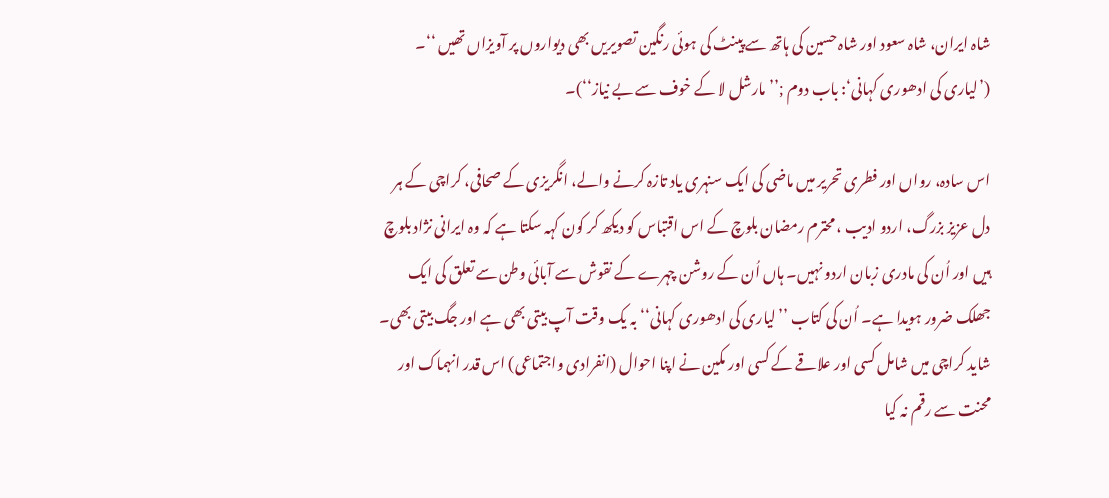شاہ ایران، شاہ سعود اور شاہ حسین کی ہاتھ سے پینٹ کی ہوئی رنگین تصویریں بھی دیواروں پر آویزاں تھیں ‘‘۔ (’لیاری کی ادھوری کہانی‘: باب دوم ;’’مارشل لا کے خوف سے بے نیاز‘‘)۔

اس سادہ، رواں اور فطری تحریر میں ماضی کی ایک سنہری یاد تازہ کرنے والے، انگریزی کے صحافی، کراچی کے ہر دل عزیز بزرگ، اردو ادیب ، محترم رمضان بلوچ کے اس اقتباس کو دیکھ کر کون کہہ سکتا ہے کہ وہ ایرانی نژاد بلوچ ہیں اور اُن کی مادری زبان اردو نہیں۔ ہاں اُن کے روشن چہرے کے نقوش سے آبائی وطن سے تعلق کی ایک جھلک ضرور ہویدا ہے۔ اُن کی کتاب ’’لیاری کی ادھوری کہانی‘‘ بہ یک وقت آپ بیتی بھی ہے اور جگ بیتی بھی۔ شاید کراچی میں شامل کسی اور علاقے کے کسی اور مکین نے اپنا احوال (انفرادی واجتماعی) اس قدر انہماک اور محنت سے رقم نہ کیا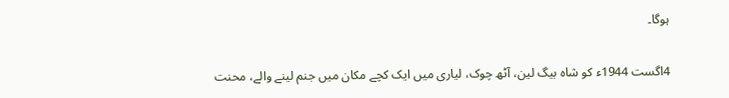ہوگا۔

4اگست 1944ء کو شاہ بیگ لین، آٹھ چوک، لیاری میں ایک کچے مکان میں جنم لینے والے، محنت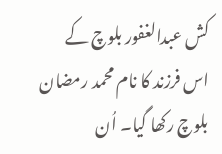کش عبدالغفور بلوچ کے اس فرزند کا نام محمد رمضان بلوچ رکھا گیا۔ اُن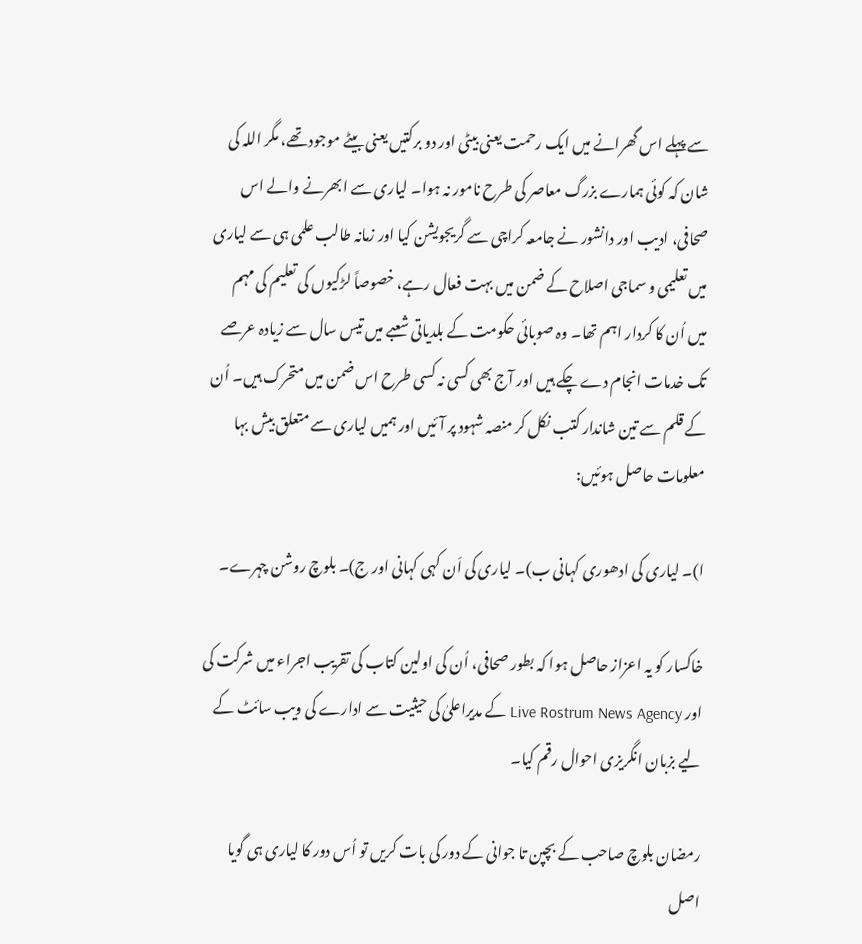سے پہلے اس گھرانے میں ایک رحمت یعنی بیٹی اور دو برکتیں یعنی بیٹے موجود تھے، مگر اللہ کی شان کہ کوئی ہمارے بزرگ معاصر کی طرح نامور نہ ہوا۔ لیاری سے ابھرنے والے اس صحافی، ادیب اور دانشور نے جامعہ کراچی سے گریجویشن کیا اور زمانہ طالب علمی ہی سے لیاری میں تعلیمی و سماجی اصلاح کے ضمن میں بہت فعال رہے، خصوصاً لڑکیوں کی تعلیم کی مہم میں اُن کا کردار اہم تھا۔ وہ صوبائی حکومت کے بلدیاتی شعبے میں تیس سال سے زیادہ عرصے تک خدمات انجام دے چکے ہیں اور آج بھی کسی نہ کسی طرح اس ضمن میں متحرک ہیں۔ اُن کے قلم سے تین شاندار کتب نکل کر منصہ شہود پر آئیں اور ہمیں لیاری سے متعلق بیش بہا معلومات حاصل ہوئیں:

ا)۔ لیاری کی ادھوری کہانی ب)۔ لیاری کی اَن کہی کہانی اور ج)۔ بلوچ روشن چہرے۔

خاکسار کو یہ اعزاز حاصل ہوا کہ بطور صحافی، اُن کی اولین کتاب کی تقریب اجراء میں شرکت کی اور Live Rostrum News Agency کے مدیراعلیٰ کی حیثیت سے ادارے کی ویب سائٹ کے لیے بزبان انگریزی احوال رقم کیا۔

رمضان بلوچ صاحب کے بچپن تا جوانی کے دور کی بات کریں تو اُس دور کا لیاری ہی گویا اصل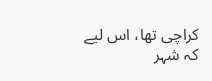کراچی تھا، اس لیے کہ شہر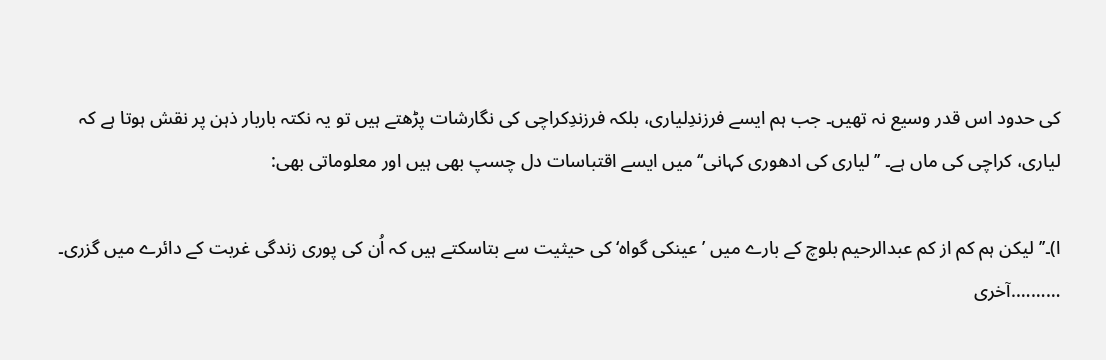کی حدود اس قدر وسیع نہ تھیں۔ جب ہم ایسے فرزندِلیاری، بلکہ فرزندِکراچی کی نگارشات پڑھتے ہیں تو یہ نکتہ باربار ذہن پر نقش ہوتا ہے کہ لیاری، کراچی کی ماں ہے۔ ’’لیاری کی ادھوری کہانی‘‘ میں ایسے اقتباسات دل چسپ بھی ہیں اور معلوماتی بھی:

ا)۔’’لیکن ہم کم از کم عبدالرحیم بلوچ کے بارے میں ’عینکی گواہ‘ کی حیثیت سے بتاسکتے ہیں کہ اُن کی پوری زندگی غربت کے دائرے میں گزری۔ ……….آخری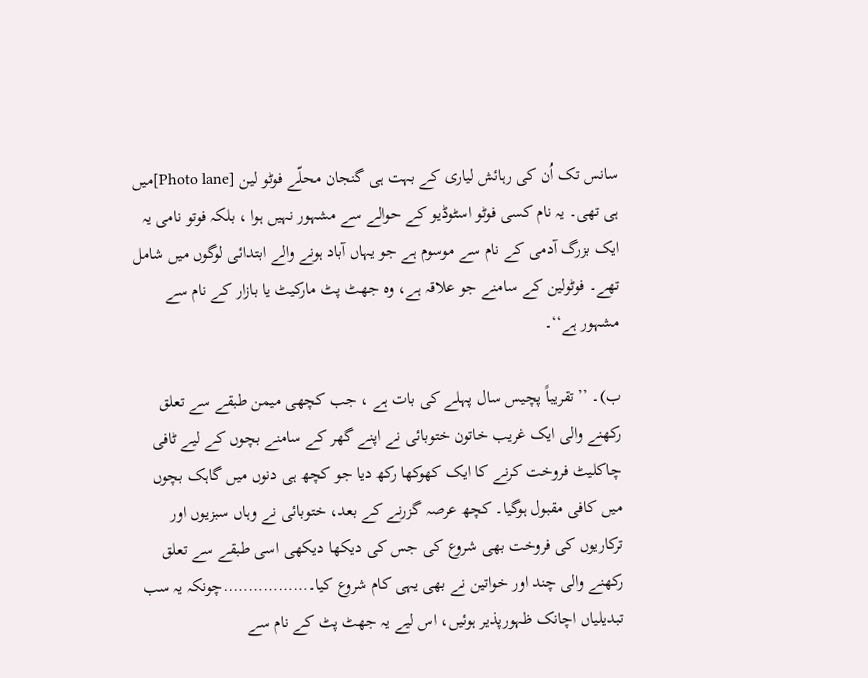سانس تک اُن کی رہائش لیاری کے بہت ہی گنجان محلّے فوٹو لین [Photo lane]میں ہی تھی۔ یہ نام کسی فوٹو اسٹوڈیو کے حوالے سے مشہور نہیں ہوا ، بلکہ فوتو نامی یہ ایک بزرگ آدمی کے نام سے موسوم ہے جو یہاں آباد ہونے والے ابتدائی لوگوں میں شامل تھے۔ فوٹولین کے سامنے جو علاقہ ہے، وہ جھٹ پٹ مارکیٹ یا بازار کے نام سے مشہور ہے‘‘۔

ب)۔ ’’تقریباً پچیس سال پہلے کی بات ہے ، جب کچھی میمن طبقے سے تعلق رکھنے والی ایک غریب خاتون ختوبائی نے اپنے گھر کے سامنے بچوں کے لیے ٹافی چاکلیٹ فروخت کرنے کا ایک کھوکھا رکھ دیا جو کچھ ہی دنوں میں گاہک بچوں میں کافی مقبول ہوگیا۔ کچھ عرصہ گزرنے کے بعد، ختوبائی نے وہاں سبزیوں اور ترکاریوں کی فروخت بھی شروع کی جس کی دیکھا دیکھی اسی طبقے سے تعلق رکھنے والی چند اور خواتین نے بھی یہی کام شروع کیا۔……………..چونکہ یہ سب تبدیلیاں اچانک ظہورپذیر ہوئیں، اس لیے یہ جھٹ پٹ کے نام سے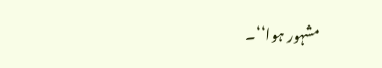مشہور ہوا‘‘۔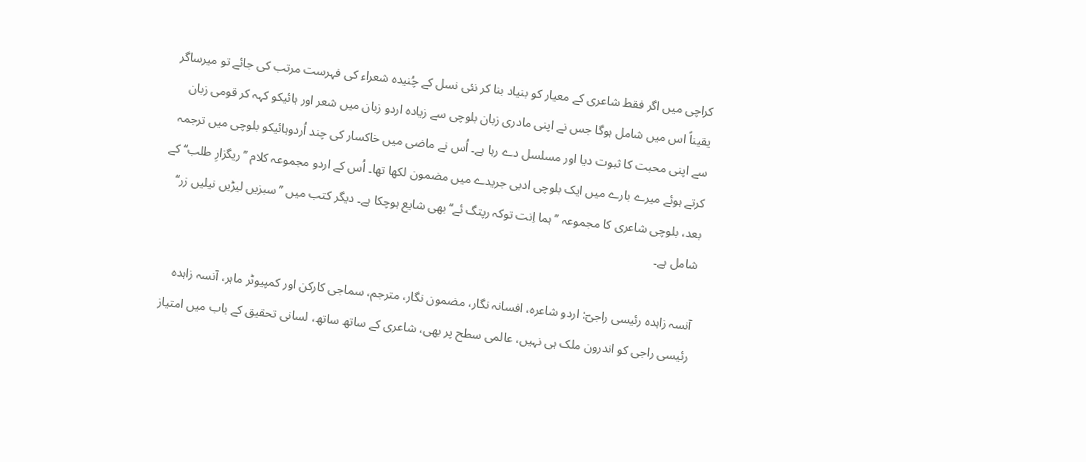کراچی میں اگر فقط شاعری کے معیار کو بنیاد بنا کر نئی نسل کے چُنیدہ شعراء کی فہرست مرتب کی جائے تو میرساگر یقیناً اس میں شامل ہوگا جس نے اپنی مادری زبان بلوچی سے زیادہ اردو زبان میں شعر اور ہائیکو کہہ کر قومی زبان سے اپنی محبت کا ثبوت دیا اور مسلسل دے رہا ہے۔ اُس نے ماضی میں خاکسار کی چند اُردوہائیکو بلوچی میں ترجمہ کرتے ہوئے میرے بارے میں ایک بلوچی ادبی جریدے میں مضمون لکھا تھا۔ اُس کے اردو مجموعہ کلام ’’ریگزارِ طلب‘‘ کے بعد، بلوچی شاعری کا مجموعہ ’’ہما اِنت توکہ رپتگ ئے‘‘ بھی شایع ہوچکا ہے۔ دیگر کتب میں ’’سبزیں لیڑیں نیلیں زر‘‘ شامل ہے۔

آنسہ زاہدہ رئیسی راجیؔ: اردو شاعرہ، افسانہ نگار، مضمون نگار، مترجم، سماجی کارکن اور کمپیوٹر ماہر، آنسہ زاہدہ رئیسی راجی کو اندرون ملک ہی نہیں، عالمی سطح پر بھی، شاعری کے ساتھ ساتھ، لسانی تحقیق کے باب میں امتیاز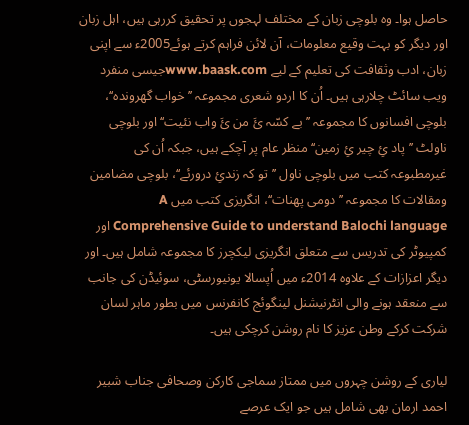حاصل ہوا۔ وہ بلوچی زبان کے مختلف لہجوں پر تحقیق کررہی ہیں، اہل زبان اور دیگر کو بہت وقیع معلومات، آن لائن فراہم کرتے ہوئے2005ء سے اپنی زبان، ادب وثقافت کی تعلیم کے لیے www.baask.comجیسی منفرد ویب سائٹ چلارہی ہیں۔ اُن کا اردو شعری مجموعہ ’’خواب گھروندہ‘‘، بلوچی افسانوں کا مجموعہ ’’بے کسّہ ئَ من ئَ واب نئیت‘‘ اور بلوچی ناولٹ ’’پاد ئِ چیر ئِ زمین‘‘ منظر عام پر آچکے ہیں، جبکہ اُن کی غیرمطبوعہ کتب میں بلوچی ناول ’’تو کہ زندئِ درورئے‘‘، بلوچی مضامین ومقالات کا مجموعہ ’’دومی پھنات‘‘، انگریزی کتب میں A Comprehensive Guide to understand Balochi language اور کمپیوٹر کی تدریس سے متعلق انگریزی لیکچرز کا مجموعہ شامل ہیں۔ اور دیگر اعزازات کے علاوہ 2014ء میں اُپسالا یونیورسٹی، سوئیڈن کی جانب سے منعقد ہونے والی انٹرنیشنل لینگوئج کانفرنس میں بطور ماہر لسان شرکت کرکے وطن عزیز کا نام روشن کرچکی ہیں۔

لیاری کے روشن چہروں میں ممتاز سماجی کارکن وصحافی جناب شبیر احمد ارمان بھی شامل ہیں جو ایک عرصے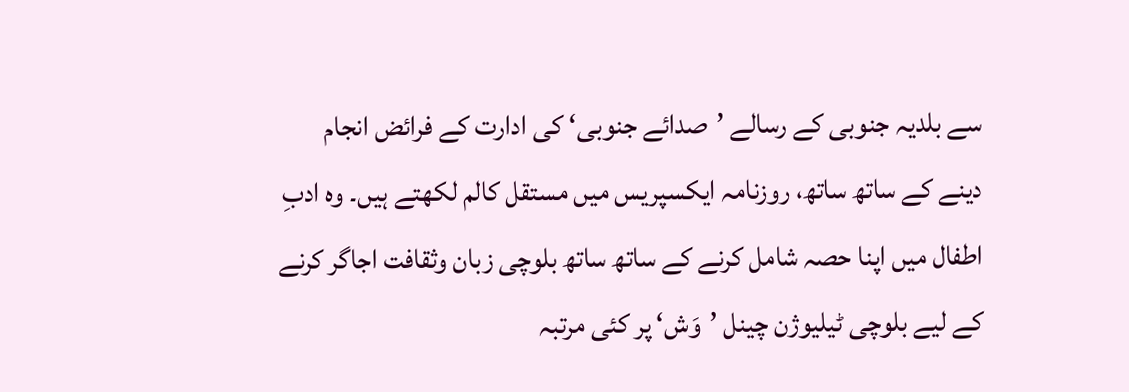سے بلدیہ جنوبی کے رسالے ’صدائے جنوبی‘ کی ادارت کے فرائض انجام دینے کے ساتھ ساتھ، روزنامہ ایکسپریس میں مستقل کالم لکھتے ہیں۔ وہ ادبِ اطفال میں اپنا حصہ شامل کرنے کے ساتھ ساتھ بلوچی زبان وثقافت اجاگر کرنے کے لیے بلوچی ٹیلیوژن چینل ’وَش‘ پر کئی مرتبہ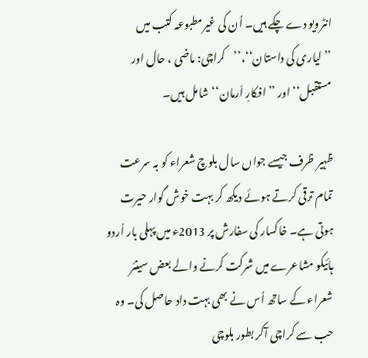انٹرویو دے چکے ہیں۔ اُن کی غیرمطبوعہ کتب میں ’’لیاری کی داستان‘‘،’’کراچی: ماضی ، حال اور مستقبل‘‘ اور ’’افکارِ اَرمان‘‘شامل ہیں۔

ظہیر ظرف جیسے جواں سال بلوچ شعراء کو بہ سرعت تمام ترقی کرتے ہوئے دیکھ کر بہت خوش گوار حیرت ہوتی ہے۔ خاکسار کی سفارش پر 2013ء میں پہلی بار اُردو ہائیکو مشاعرے میں شرکت کرنے والے بعض سینئر شعراء کے ساتھ اُس نے بھی بہت داد حاصل کی۔ وہ حب سے کراچی آکر بطور بلوچی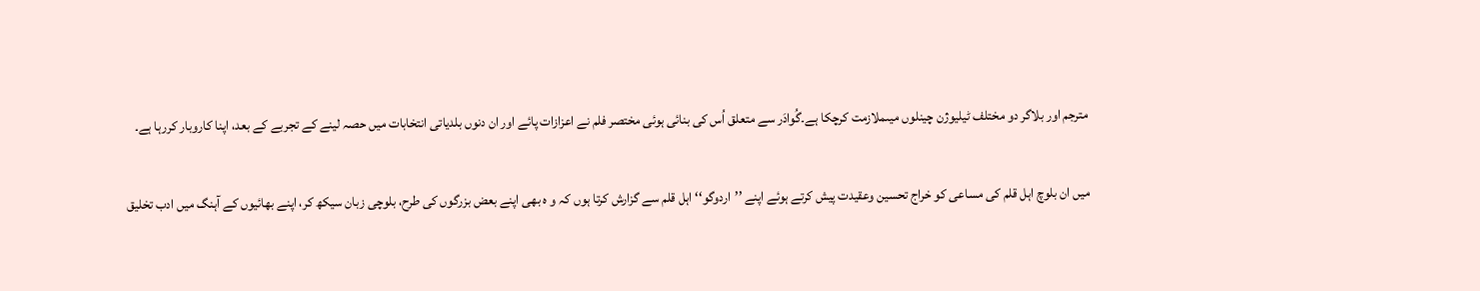مترجم اور بلاگر دو مختلف ٹیلیوژن چینلوں میںملازمت کرچکا ہے۔گُوادَر سے متعلق اُس کی بنائی ہوئی مختصر فلم نے اعزازات پائے اور ان دنوں بلدیاتی انتخابات میں حصہ لینے کے تجربے کے بعد، اپنا کاروبار کررہا ہے۔

میں ان بلوچ اہل قلم کی مساعی کو خراج تحسین وعقیدت پیش کرتے ہوئے اپنے ’’اردوگو‘‘ اہل قلم سے گزارش کرتا ہوں کہ و ہ بھی اپنے بعض بزرگوں کی طرح، بلوچی زبان سیکھ کر، اپنے بھائیوں کے آہنگ میں ادب تخلیق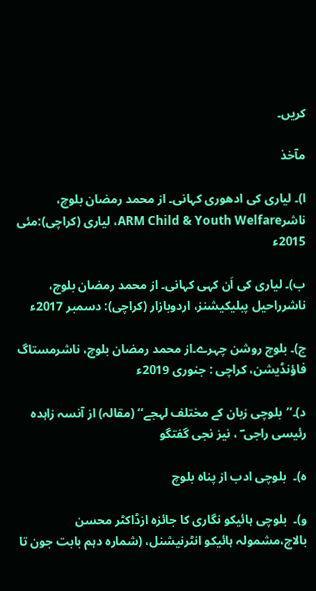کریں۔

مآخذ

ا)۔ لیاری کی ادھوری کہانی۔ از محمد رمضان بلوچ، ناشرARM Child & Youth Welfare، لیاری (کراچی):مئی 2015ء

ب)۔ لیاری کی اَن کہی کہانی۔ از محمد رمضان بلوچ، ناشرراحیل پبلیکیشنز، اردوبازار (کراچی): دسمبر 2017ء

ج)۔ بلوچ روشن چہرے۔از محمد رمضان بلوچ، ناشرمستاگ فاؤنڈیشن، کراچی : جنوری 2019ء

د)۔’’بلوچی زبان کے مختلف لہجے‘‘ (مقالہ) از آنسہ زاہدہ رئیسی راجی ؔ ، نیز نجی گفتگو

ہ)۔  بلوچی ادب از پناہ بلوچ

و)۔  بلوچی ہائیکو نگاری کا جائزہ ازڈاکٹر محسن بالاچ،مشمولہ ہائیکو انٹرنیشنل، (شمارہ دہم بابت جون تا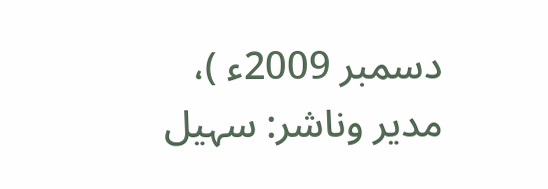دسمبر 2009ء )، مدیر وناشر: سہیل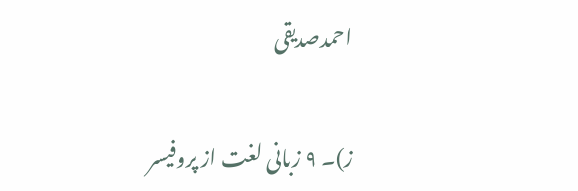احمدصدیقی

ز)۔ ۹ زبانی لغت از پروفیسر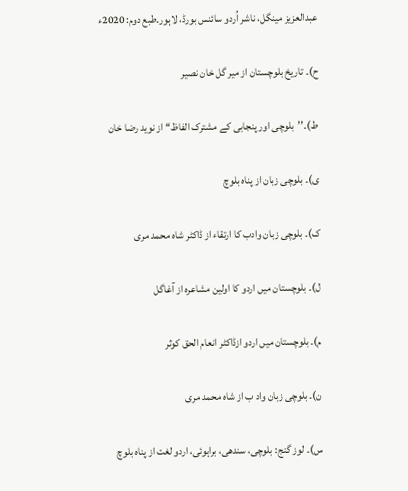عبدالعزیز مینگل، ناشر اُردو سائنس بورڈ، لاہور۔طبع دوم: 2020ء

ح)۔ تاریخ بلوچستان از میر گل خان نصیر

ط)۔’’بلوچی اور پنجابی کے مشترک الفاظ‘‘ از نوید رضا خان

ی)۔ بلوچی زبان از پناہ بلوچ

ک)۔ بلوچی زبان وادب کا ارتقاء از ڈاکٹر شاہ محمد مری

ل)۔ بلوچستان میں اردو کا اولین مشاعرہ از آغاگل

م)۔ بلوچستان میں اردو ازڈاکٹر انعام الحق کوثر

ن)۔ بلوچی زبان واد ب از شاہ محمد مری

س)۔ لوز گنج: بلوچی، سندھی، براہوئی، اردو لغت از پناہ بلوچ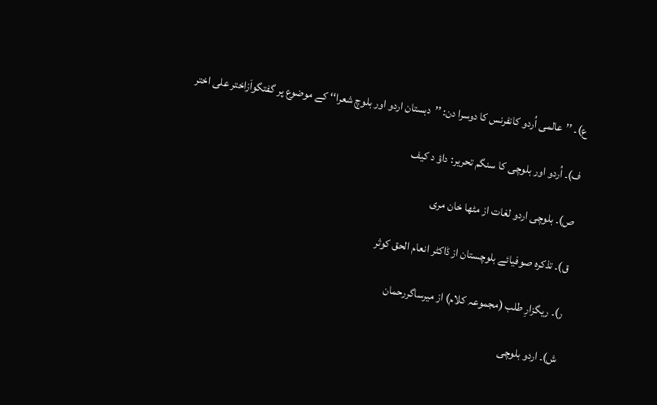ع)۔ ’’عالمی اُردو کانفرنس کا دوسرا دن: ’’دبستان اردو اور بلوچ شعرا‘‘ کے موضوع پر گفتگواَزاختر علی اختر

ف)۔ اُردو اور بلوچی کا سنگم تحریر: داؤ د کیف

ص)۔ بلوچی اردو لغات از مٹھا خان مری

ق)۔ تذکرہ صوفیائے بلوچستان از ڈاکٹر انعام الحق کوثر

ر)۔ ریگزارِ طلب (مجموعہ کلام) از میرساگررحمان

ش)۔ اردو بلوچی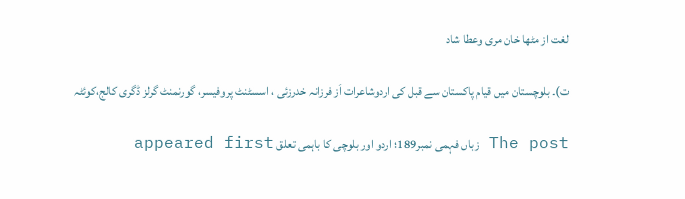لغت از مٹھا خان مری وعطا شاد

ت)۔ بلوچستان میں قیام پاکستان سے قبل کی اردوشاعرات اَز فرزانہ خدرزئی ، اسسٹنٹ پروفیسر، گورنمنٹ گرلز ڈگری کالج،کوئٹہ

The post زباں فہمی نمبر189؛ اردو اور بلوچی کا باہمی تعلق appeared first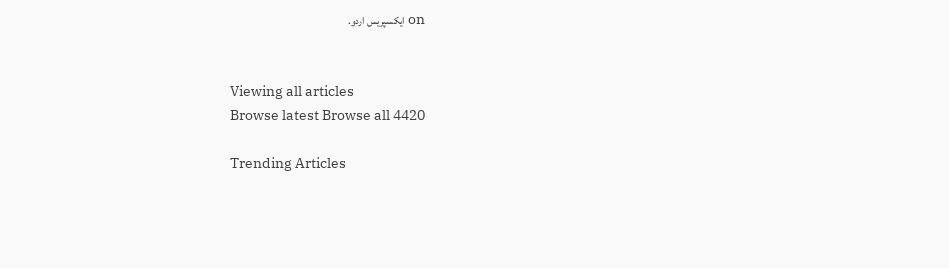on ایکسپریس اردو.


Viewing all articles
Browse latest Browse all 4420

Trending Articles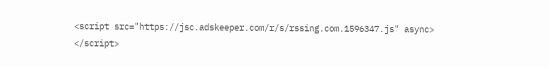<script src="https://jsc.adskeeper.com/r/s/rssing.com.1596347.js" async> </script>